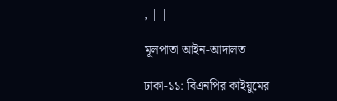, | |

মূলপাতা আইন-আদালত

ঢাকা-১১: বিএনপির কাইয়ুমের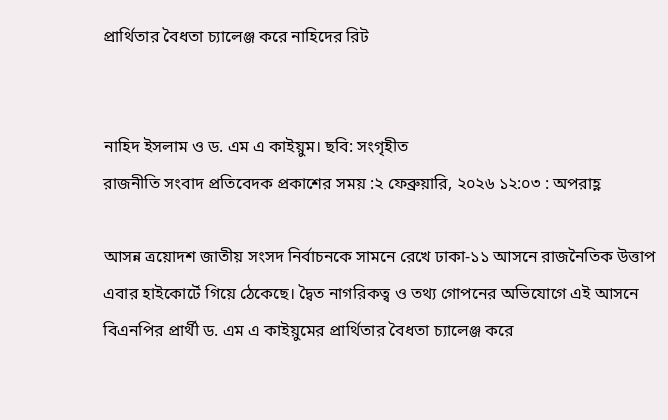প্রার্থিতার বৈধতা চ্যালেঞ্জ করে নাহিদের রিট


নাহিদ ইসলাম ও ড. এম এ কাইয়ুম। ছবি: সংগৃহীত
রাজনীতি সংবাদ প্রতিবেদক প্রকাশের সময় :২ ফেব্রুয়ারি, ২০২৬ ১২:০৩ : অপরাহ্ণ

আসন্ন ত্রয়োদশ জাতীয় সংসদ নির্বাচনকে সামনে রেখে ঢাকা-১১ আসনে রাজনৈতিক উত্তাপ এবার হাইকোর্টে গিয়ে ঠেকেছে। দ্বৈত নাগরিকত্ব ও তথ্য গোপনের অভিযোগে এই আসনে বিএনপির প্রার্থী ড. এম এ কাইয়ুমের প্রার্থিতার বৈধতা চ্যালেঞ্জ করে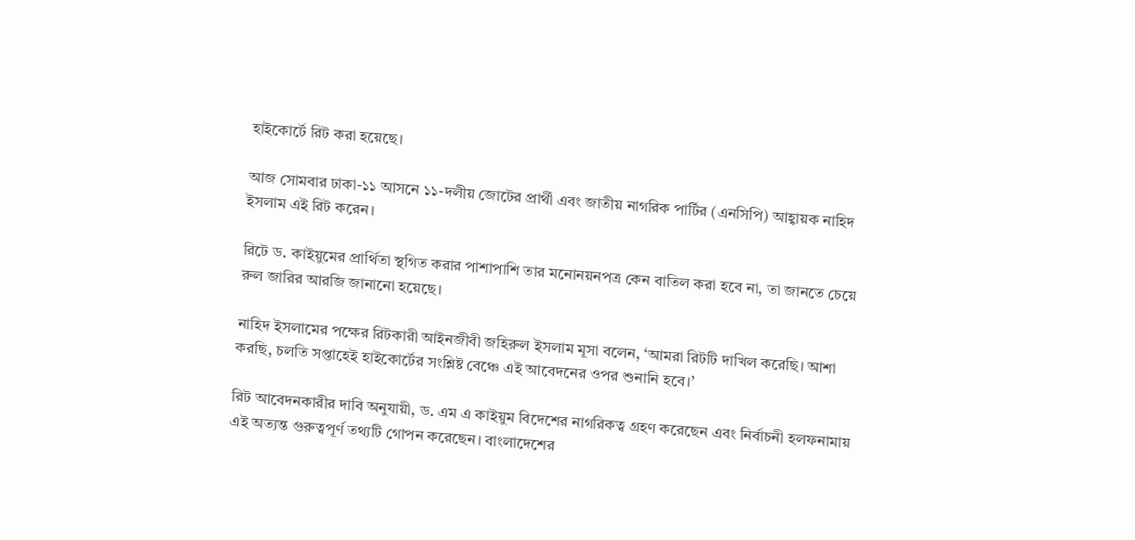হাইকোর্টে রিট করা হয়েছে।

আজ সোমবার ঢাকা-১১ আসনে ১১-দলীয় জোটের প্রার্থী এবং জাতীয় নাগরিক পার্টির (এনসিপি) আহ্বায়ক নাহিদ ইসলাম এই রিট করেন।

রিটে ড. কাইয়ুমের প্রার্থিতা স্থগিত করার পাশাপাশি তার মনোনয়নপত্র কেন বাতিল করা হবে না, তা জানতে চেয়ে রুল জারির আরজি জানানো হয়েছে।

নাহিদ ইসলামের পক্ষের রিটকারী আইনজীবী জহিরুল ইসলাম মূসা বলেন, ‘আমরা রিটটি দাখিল করেছি। আশা করছি, চলতি সপ্তাহেই হাইকোর্টের সংশ্লিষ্ট বেঞ্চে এই আবেদনের ওপর শুনানি হবে।’

রিট আবেদনকারীর দাবি অনুযায়ী, ড. এম এ কাইয়ুম বিদেশের নাগরিকত্ব গ্রহণ করেছেন এবং নির্বাচনী হলফনামায় এই অত্যন্ত গুরুত্বপূর্ণ তথ্যটি গোপন করেছেন। বাংলাদেশের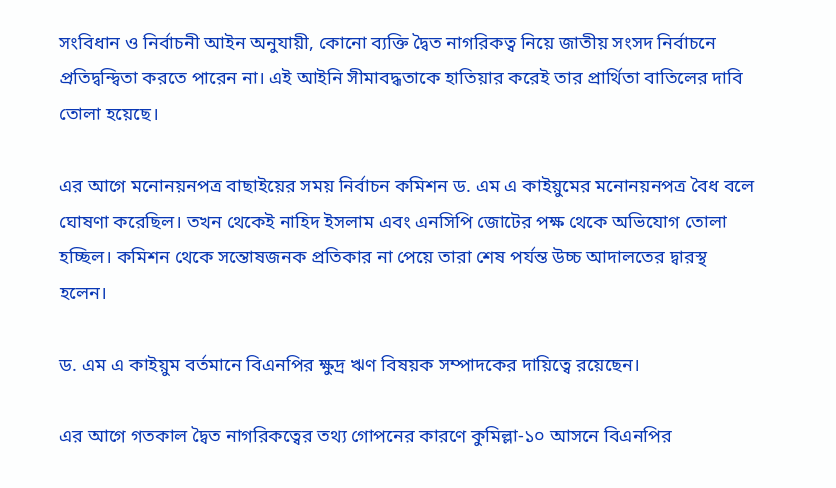সংবিধান ও নির্বাচনী আইন অনুযায়ী, কোনো ব্যক্তি দ্বৈত নাগরিকত্ব নিয়ে জাতীয় সংসদ নির্বাচনে প্রতিদ্বন্দ্বিতা করতে পারেন না। এই আইনি সীমাবদ্ধতাকে হাতিয়ার করেই তার প্রার্থিতা বাতিলের দাবি তোলা হয়েছে।

এর আগে মনোনয়নপত্র বাছাইয়ের সময় নির্বাচন কমিশন ড. এম এ কাইয়ুমের মনোনয়নপত্র বৈধ বলে ঘোষণা করেছিল। তখন থেকেই নাহিদ ইসলাম এবং এনসিপি জোটের পক্ষ থেকে অভিযোগ তোলা হচ্ছিল। কমিশন থেকে সন্তোষজনক প্রতিকার না পেয়ে তারা শেষ পর্যন্ত উচ্চ আদালতের দ্বারস্থ হলেন।

ড. এম এ কাইয়ুম বর্তমানে বিএনপির ক্ষুদ্র ঋণ বিষয়ক সম্পাদকের দায়িত্বে রয়েছেন।

এর আগে গতকাল দ্বৈত নাগরিকত্বের তথ্য গোপনের কারণে কুমিল্লা-১০ আসনে বিএনপির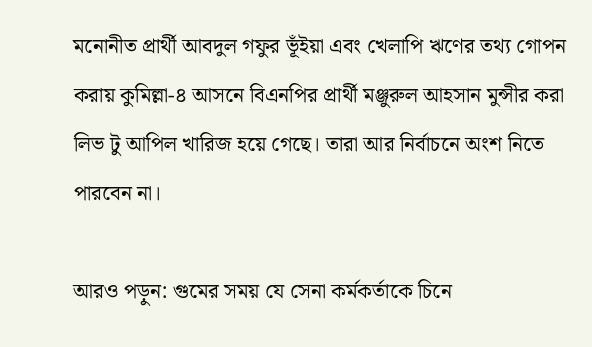মনোনীত প্রার্থী আবদুল গফুর ভূঁইয়া এবং খেলাপি ঋণের তথ্য গোপন করায় কুমিল্লা-৪ আসনে বিএনপির প্রার্থী মঞ্জুরুল আহসান মুন্সীর করা লিভ টু আপিল খারিজ হয়ে গেছে। তারা আর নির্বাচনে অংশ নিতে পারবেন না।

আরও পড়ুন: গুমের সময় যে সেনা কর্মকর্তাকে চিনে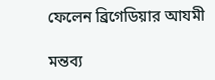ফেলেন ব্রিগেডিয়ার আযমী

মন্তব্য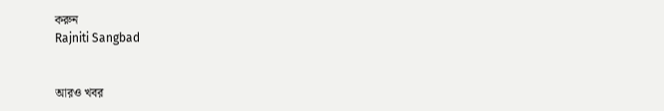করুন
Rajniti Sangbad


আরও খবর